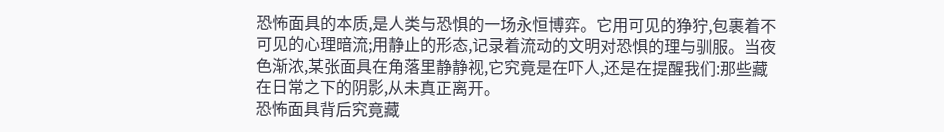恐怖面具的本质,是人类与恐惧的一场永恒博弈。它用可见的狰狞,包裹着不可见的心理暗流;用静止的形态,记录着流动的文明对恐惧的理与驯服。当夜色渐浓,某张面具在角落里静静视,它究竟是在吓人,还是在提醒我们:那些藏在日常之下的阴影,从未真正离开。
恐怖面具背后究竟藏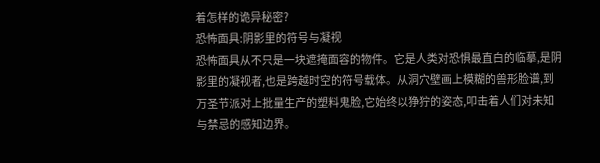着怎样的诡异秘密?
恐怖面具:阴影里的符号与凝视
恐怖面具从不只是一块遮掩面容的物件。它是人类对恐惧最直白的临摹,是阴影里的凝视者,也是跨越时空的符号载体。从洞穴壁画上模糊的兽形脸谱,到万圣节派对上批量生产的塑料鬼脸,它始终以狰狞的姿态,叩击着人们对未知与禁忌的感知边界。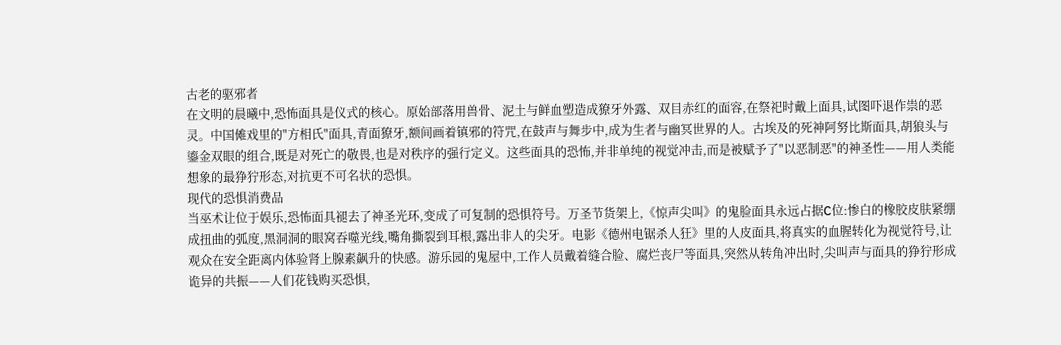古老的驱邪者
在文明的晨曦中,恐怖面具是仪式的核心。原始部落用兽骨、泥土与鲜血塑造成獠牙外露、双目赤红的面容,在祭祀时戴上面具,试图吓退作祟的恶灵。中国傩戏里的"方相氏"面具,青面獠牙,额间画着镇邪的符咒,在鼓声与舞步中,成为生者与幽冥世界的人。古埃及的死神阿努比斯面具,胡狼头与鎏金双眼的组合,既是对死亡的敬畏,也是对秩序的强行定义。这些面具的恐怖,并非单纯的视觉冲击,而是被赋予了"以恶制恶"的神圣性——用人类能想象的最狰狞形态,对抗更不可名状的恐惧。
现代的恐惧消费品
当巫术让位于娱乐,恐怖面具褪去了神圣光环,变成了可复制的恐惧符号。万圣节货架上,《惊声尖叫》的鬼脸面具永远占据C位:惨白的橡胶皮肤紧绷成扭曲的弧度,黑洞洞的眼窝吞噬光线,嘴角撕裂到耳根,露出非人的尖牙。电影《德州电锯杀人狂》里的人皮面具,将真实的血腥转化为视觉符号,让观众在安全距离内体验肾上腺素飙升的快感。游乐园的鬼屋中,工作人员戴着缝合脸、腐烂丧尸等面具,突然从转角冲出时,尖叫声与面具的狰狞形成诡异的共振——人们花钱购买恐惧,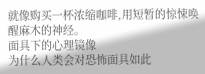就像购买一杯浓缩咖啡,用短暂的惊悚唤醒麻木的神经。
面具下的心理镜像
为什么人类会对恐怖面具如此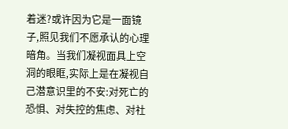着迷?或许因为它是一面镜子,照见我们不愿承认的心理暗角。当我们凝视面具上空洞的眼眶,实际上是在凝视自己潜意识里的不安:对死亡的恐惧、对失控的焦虑、对社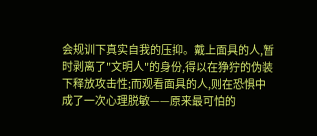会规训下真实自我的压抑。戴上面具的人,暂时剥离了"文明人"的身份,得以在狰狞的伪装下释放攻击性;而观看面具的人,则在恐惧中成了一次心理脱敏——原来最可怕的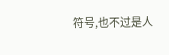符号,也不过是人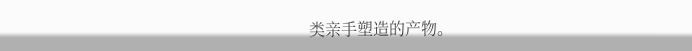类亲手塑造的产物。